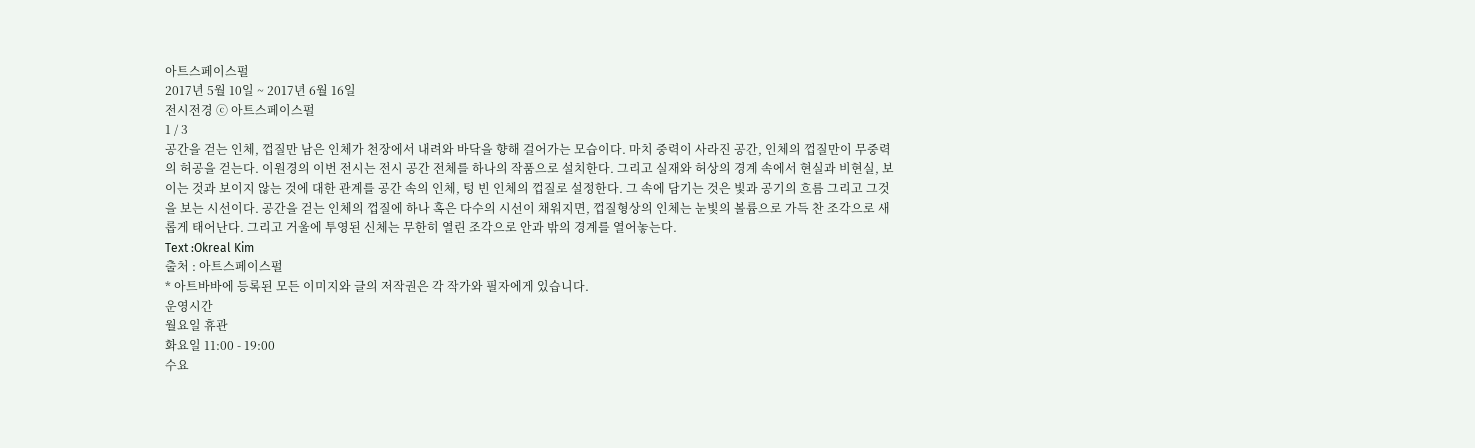아트스페이스펄
2017년 5월 10일 ~ 2017년 6월 16일
전시전경 ⓒ 아트스페이스펄
1 / 3
공간을 걷는 인체, 껍질만 남은 인체가 천장에서 내려와 바닥을 향해 걸어가는 모습이다. 마치 중력이 사라진 공간, 인체의 껍질만이 무중력의 허공을 걷는다. 이원경의 이번 전시는 전시 공간 전체를 하나의 작품으로 설치한다. 그리고 실재와 허상의 경계 속에서 현실과 비현실, 보이는 것과 보이지 않는 것에 대한 관계를 공간 속의 인체, 텅 빈 인체의 껍질로 설정한다. 그 속에 담기는 것은 빛과 공기의 흐름 그리고 그것을 보는 시선이다. 공간을 걷는 인체의 껍질에 하나 혹은 다수의 시선이 채워지면, 껍질형상의 인체는 눈빛의 볼륨으로 가득 찬 조각으로 새롭게 태어난다. 그리고 거울에 투영된 신체는 무한히 열린 조각으로 안과 밖의 경계를 열어놓는다.
Text :Okreal Kim
출처 : 아트스페이스펄
* 아트바바에 등록된 모든 이미지와 글의 저작권은 각 작가와 필자에게 있습니다.
운영시간
월요일 휴관
화요일 11:00 - 19:00
수요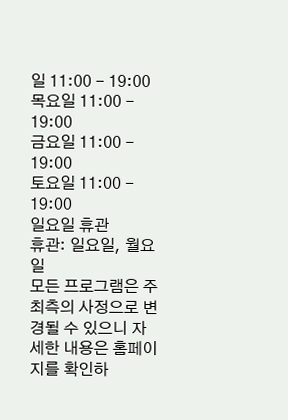일 11:00 - 19:00
목요일 11:00 - 19:00
금요일 11:00 - 19:00
토요일 11:00 - 19:00
일요일 휴관
휴관: 일요일, 월요일
모든 프로그램은 주최측의 사정으로 변경될 수 있으니 자세한 내용은 홈페이지를 확인하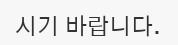시기 바랍니다.